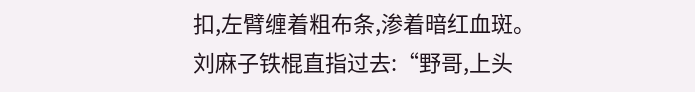扣,左臂缠着粗布条,渗着暗红血斑。
刘麻子铁棍直指过去:“野哥,上头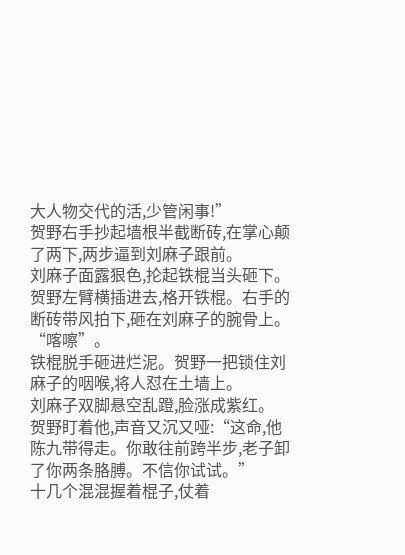大人物交代的活,少管闲事!”
贺野右手抄起墙根半截断砖,在掌心颠了两下,两步逼到刘麻子跟前。
刘麻子面露狠色,抡起铁棍当头砸下。
贺野左臂横插进去,格开铁棍。右手的断砖带风拍下,砸在刘麻子的腕骨上。
“喀嚓”。
铁棍脱手砸进烂泥。贺野一把锁住刘麻子的咽喉,将人怼在土墙上。
刘麻子双脚悬空乱蹬,脸涨成紫红。
贺野盯着他,声音又沉又哑:“这命,他陈九带得走。你敢往前跨半步,老子卸了你两条胳膊。不信你试试。”
十几个混混握着棍子,仗着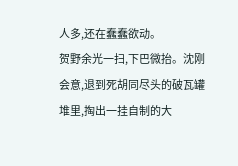人多,还在蠢蠢欲动。
贺野余光一扫,下巴微抬。沈刚会意,退到死胡同尽头的破瓦罐堆里,掏出一挂自制的大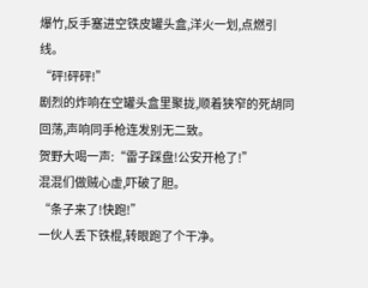爆竹,反手塞进空铁皮罐头盒,洋火一划,点燃引线。
“砰!砰砰!”
剧烈的炸响在空罐头盒里聚拢,顺着狭窄的死胡同回荡,声响同手枪连发别无二致。
贺野大喝一声:“雷子踩盘!公安开枪了!”
混混们做贼心虚,吓破了胆。
“条子来了!快跑!”
一伙人丢下铁棍,转眼跑了个干净。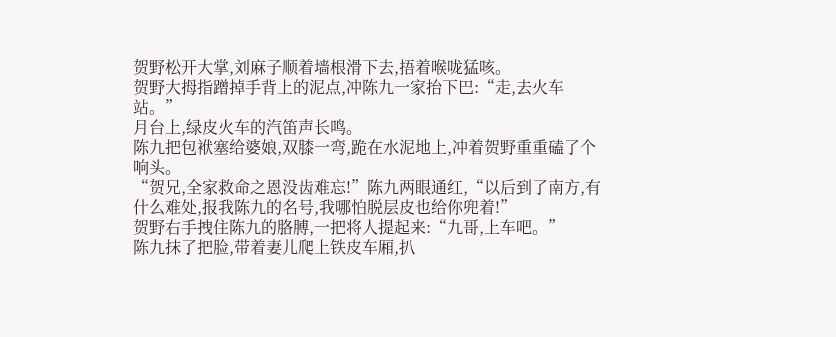贺野松开大掌,刘麻子顺着墙根滑下去,捂着喉咙猛咳。
贺野大拇指蹭掉手背上的泥点,冲陈九一家抬下巴:“走,去火车站。”
月台上,绿皮火车的汽笛声长鸣。
陈九把包袱塞给婆娘,双膝一弯,跪在水泥地上,冲着贺野重重磕了个响头。
“贺兄,全家救命之恩没齿难忘!”陈九两眼通红,“以后到了南方,有什么难处,报我陈九的名号,我哪怕脱层皮也给你兜着!”
贺野右手拽住陈九的胳膊,一把将人提起来:“九哥,上车吧。”
陈九抹了把脸,带着妻儿爬上铁皮车厢,扒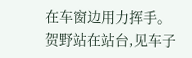在车窗边用力挥手。
贺野站在站台,见车子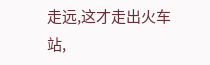走远,这才走出火车站,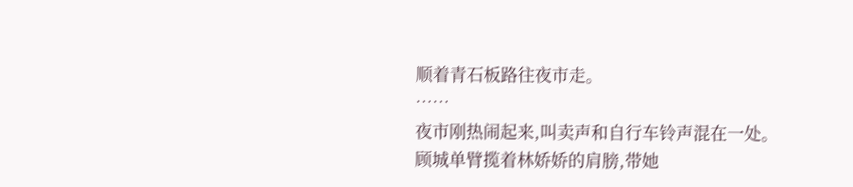顺着青石板路往夜市走。
……
夜市刚热闹起来,叫卖声和自行车铃声混在一处。
顾城单臂揽着林娇娇的肩膀,带她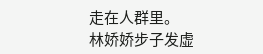走在人群里。
林娇娇步子发虚